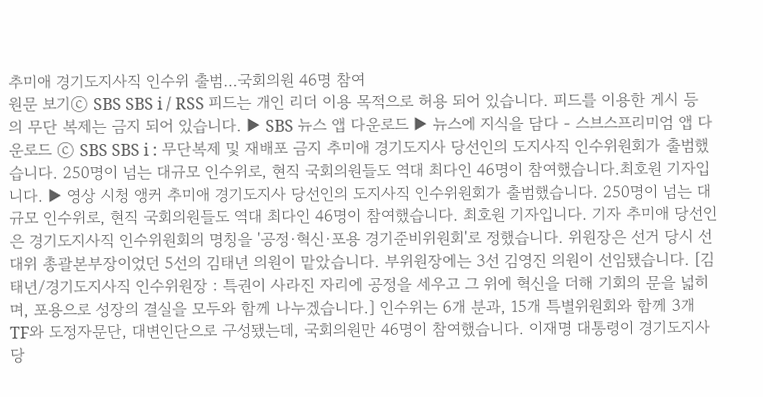추미애 경기도지사직 인수위 출범…국회의원 46명 참여
원문 보기ⓒ SBS SBS i / RSS 피드는 개인 리더 이용 목적으로 허용 되어 있습니다. 피드를 이용한 게시 등의 무단 복제는 금지 되어 있습니다. ▶ SBS 뉴스 앱 다운로드 ▶ 뉴스에 지식을 담다 - 스브스프리미엄 앱 다운로드 ⓒ SBS SBS i : 무단복제 및 재배포 금지 추미애 경기도지사 당선인의 도지사직 인수위원회가 출범했습니다. 250명이 넘는 대규모 인수위로, 현직 국회의원들도 역대 최다인 46명이 참여했습니다.최호원 기자입니다. ▶ 영상 시청 앵커 추미애 경기도지사 당선인의 도지사직 인수위원회가 출범했습니다. 250명이 넘는 대규모 인수위로, 현직 국회의원들도 역대 최다인 46명이 참여했습니다. 최호원 기자입니다. 기자 추미애 당선인은 경기도지사직 인수위원회의 명칭을 '공정·혁신·포용 경기준비위원회'로 정했습니다. 위원장은 선거 당시 선대위 총괄본부장이었던 5선의 김태년 의원이 맡았습니다. 부위원장에는 3선 김영진 의원이 선임됐습니다. [김태년/경기도지사직 인수위원장 : 특권이 사라진 자리에 공정을 세우고 그 위에 혁신을 더해 기회의 문을 넓히며, 포용으로 성장의 결실을 모두와 함께 나누겠습니다.] 인수위는 6개 분과, 15개 특별위원회와 함께 3개 TF와 도정자문단, 대변인단으로 구성됐는데, 국회의원만 46명이 참여했습니다. 이재명 대통령이 경기도지사 당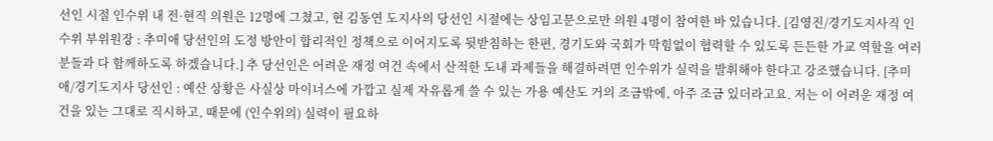선인 시절 인수위 내 전·현직 의원은 12명에 그쳤고, 현 김동연 도지사의 당선인 시절에는 상임고문으로만 의원 4명이 참여한 바 있습니다. [김영진/경기도지사직 인수위 부위원장 : 추미애 당선인의 도정 방안이 합리적인 정책으로 이어지도록 뒷받침하는 한편, 경기도와 국회가 막힘없이 협력할 수 있도록 든든한 가교 역할을 여러분들과 다 함께하도록 하겠습니다.] 추 당선인은 어려운 재정 여건 속에서 산적한 도내 과제들을 해결하려면 인수위가 실력을 발휘해야 한다고 강조했습니다. [추미애/경기도지사 당선인 : 예산 상황은 사실상 마이너스에 가깝고 실제 자유롭게 쓸 수 있는 가용 예산도 거의 조금밖에, 아주 조금 있더라고요. 저는 이 어려운 재정 여건을 있는 그대로 직시하고, 때문에 (인수위의) 실력이 필요하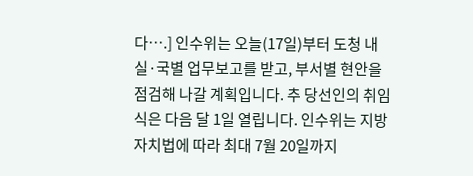다….] 인수위는 오늘(17일)부터 도청 내 실·국별 업무보고를 받고, 부서별 현안을 점검해 나갈 계획입니다. 추 당선인의 취임식은 다음 달 1일 열립니다. 인수위는 지방자치법에 따라 최대 7월 20일까지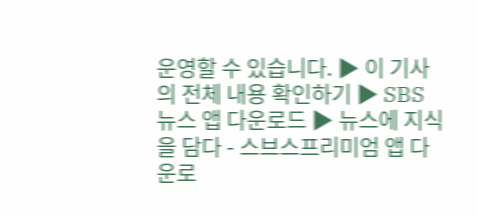운영할 수 있습니다. ▶ 이 기사의 전체 내용 확인하기 ▶ SBS 뉴스 앱 다운로드 ▶ 뉴스에 지식을 담다 - 스브스프리미엄 앱 다운로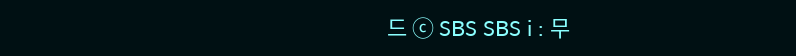드 ⓒ SBS SBS i : 무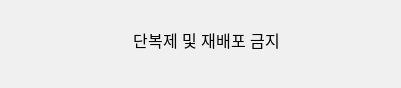단복제 및 재배포 금지